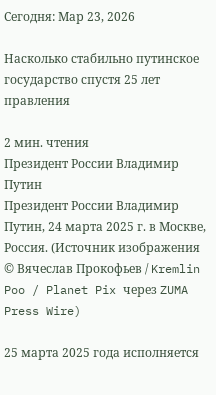Сегодня: Мар 23, 2026

Насколько стабильно путинское государство спустя 25 лет правления

2 мин. чтения
Президент России Владимир Путин
Президент России Владимир Путин, 24 марта 2025 г. в Москве, Россия. (Источник изображения © Вячеслав Прокофьев / Kremlin Poo / Planet Pix через ZUMA Press Wire)

25 марта 2025 года исполняется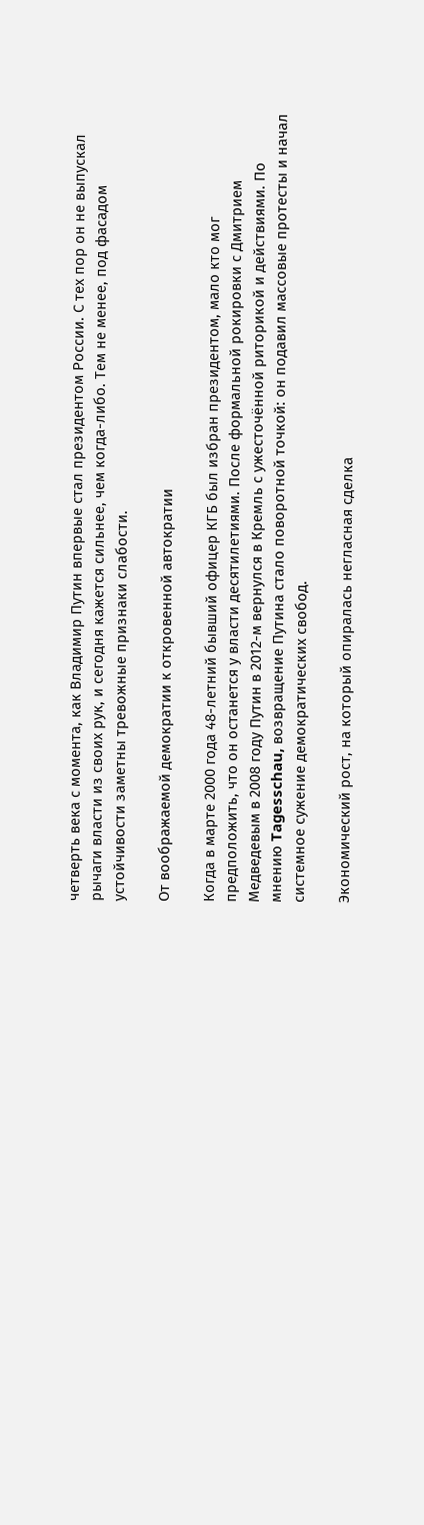четверть века с момента, как Владимир Путин впервые стал президентом России. С тех пор он не выпускал рычаги власти из своих рук, и сегодня кажется сильнее, чем когда-либо. Тем не менее, под фасадом устойчивости заметны тревожные признаки слабости.

От воображаемой демократии к откровенной автократии

Когда в марте 2000 года 48-летний бывший офицер КГБ был избран президентом, мало кто мог предположить, что он останется у власти десятилетиями. После формальной рокировки с Дмитрием Медведевым в 2008 году Путин в 2012-м вернулся в Кремль с ужесточённой риторикой и действиями. По мнению Tagesschau, возвращение Путина стало поворотной точкой: он подавил массовые протесты и начал системное сужение демократических свобод.

Экономический рост, на который опиралась негласная сделка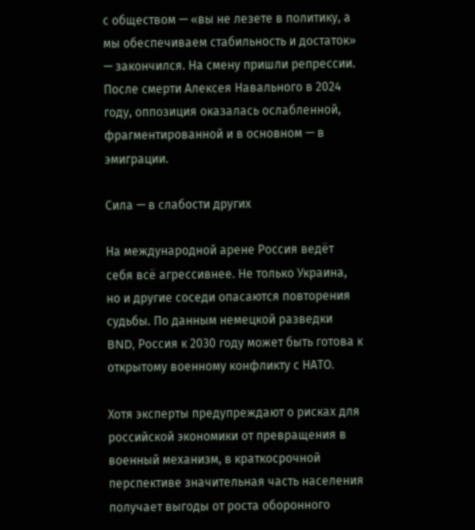с обществом — «вы не лезете в политику, а мы обеспечиваем стабильность и достаток» — закончился. На смену пришли репрессии. После смерти Алексея Навального в 2024 году, оппозиция оказалась ослабленной, фрагментированной и в основном — в эмиграции.

Сила — в слабости других

На международной арене Россия ведёт себя всё агрессивнее. Не только Украина, но и другие соседи опасаются повторения судьбы. По данным немецкой разведки BND, Россия к 2030 году может быть готова к открытому военному конфликту с НАТО.

Хотя эксперты предупреждают о рисках для российской экономики от превращения в военный механизм, в краткосрочной перспективе значительная часть населения получает выгоды от роста оборонного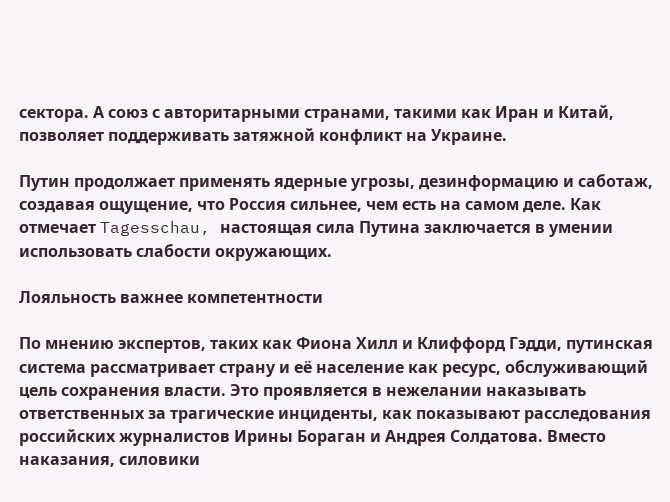сектора. А союз с авторитарными странами, такими как Иран и Китай, позволяет поддерживать затяжной конфликт на Украине.

Путин продолжает применять ядерные угрозы, дезинформацию и саботаж, создавая ощущение, что Россия сильнее, чем есть на самом деле. Как отмечает Tagesschau, настоящая сила Путина заключается в умении использовать слабости окружающих.

Лояльность важнее компетентности

По мнению экспертов, таких как Фиона Хилл и Клиффорд Гэдди, путинская система рассматривает страну и её население как ресурс, обслуживающий цель сохранения власти. Это проявляется в нежелании наказывать ответственных за трагические инциденты, как показывают расследования российских журналистов Ирины Бораган и Андрея Солдатова. Вместо наказания, силовики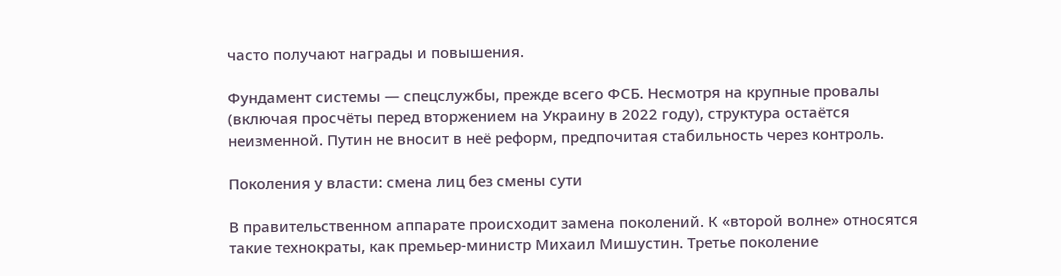часто получают награды и повышения.

Фундамент системы — спецслужбы, прежде всего ФСБ. Несмотря на крупные провалы (включая просчёты перед вторжением на Украину в 2022 году), структура остаётся неизменной. Путин не вносит в неё реформ, предпочитая стабильность через контроль.

Поколения у власти: смена лиц без смены сути

В правительственном аппарате происходит замена поколений. К «второй волне» относятся такие технократы, как премьер-министр Михаил Мишустин. Третье поколение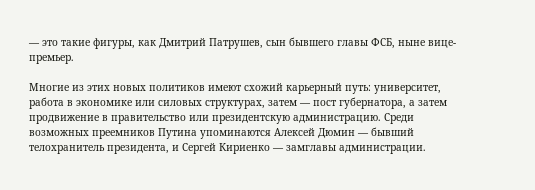— это такие фигуры, как Дмитрий Патрушев, сын бывшего главы ФСБ, ныне вице-премьер.

Многие из этих новых политиков имеют схожий карьерный путь: университет, работа в экономике или силовых структурах, затем — пост губернатора, а затем продвижение в правительство или президентскую администрацию. Среди возможных преемников Путина упоминаются Алексей Дюмин — бывший телохранитель президента, и Сергей Кириенко — замглавы администрации.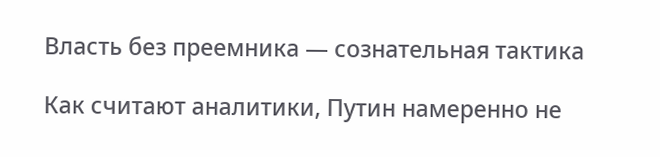Власть без преемника — сознательная тактика

Как считают аналитики, Путин намеренно не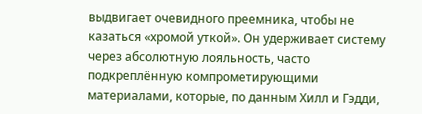выдвигает очевидного преемника, чтобы не казаться «хромой уткой». Он удерживает систему через абсолютную лояльность, часто подкреплённую компрометирующими материалами, которые, по данным Хилл и Гэдди,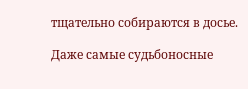тщательно собираются в досье.

Даже самые судьбоносные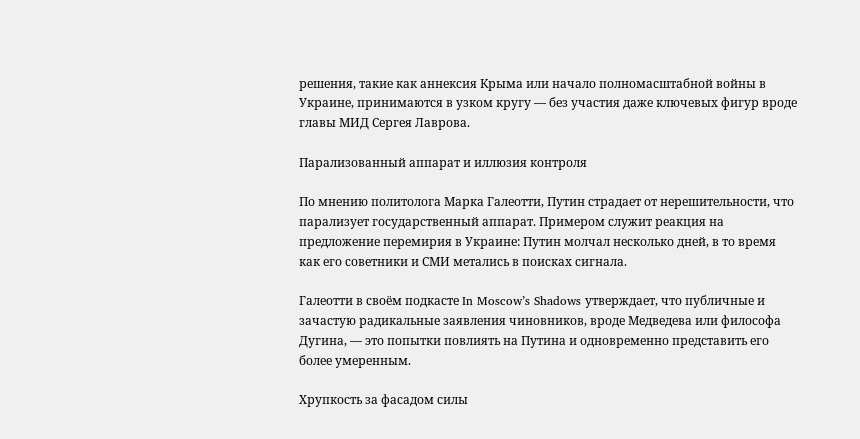решения, такие как аннексия Крыма или начало полномасштабной войны в Украине, принимаются в узком кругу — без участия даже ключевых фигур вроде главы МИД Сергея Лаврова.

Парализованный аппарат и иллюзия контроля

По мнению политолога Марка Галеотти, Путин страдает от нерешительности, что парализует государственный аппарат. Примером служит реакция на предложение перемирия в Украине: Путин молчал несколько дней, в то время как его советники и СМИ метались в поисках сигнала.

Галеотти в своём подкасте In Moscow’s Shadows утверждает, что публичные и зачастую радикальные заявления чиновников, вроде Медведева или философа Дугина, — это попытки повлиять на Путина и одновременно представить его более умеренным.

Хрупкость за фасадом силы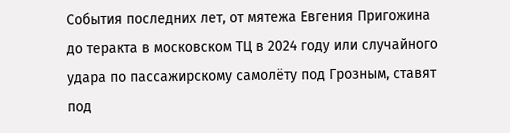События последних лет, от мятежа Евгения Пригожина до теракта в московском ТЦ в 2024 году или случайного удара по пассажирскому самолёту под Грозным, ставят под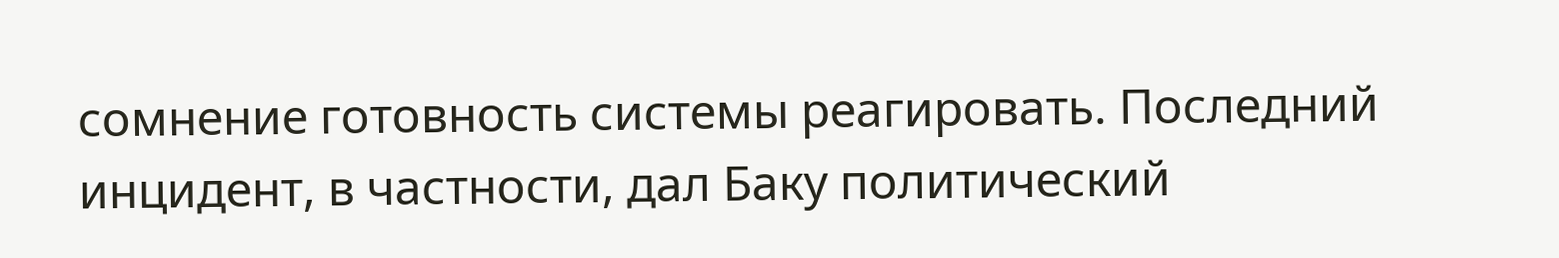сомнение готовность системы реагировать. Последний инцидент, в частности, дал Баку политический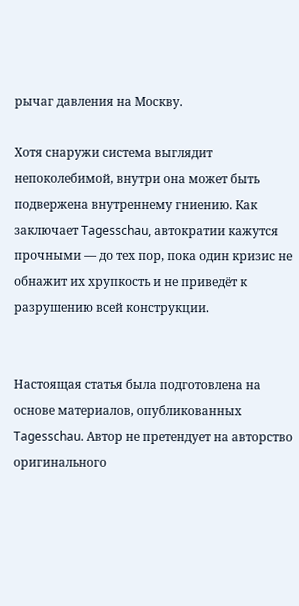рычаг давления на Москву.

Хотя снаружи система выглядит непоколебимой, внутри она может быть подвержена внутреннему гниению. Как заключает Tagesschau, автократии кажутся прочными — до тех пор, пока один кризис не обнажит их хрупкость и не приведёт к разрушению всей конструкции.


Настоящая статья была подготовлена на основе материалов, опубликованных Tagesschau. Автор не претендует на авторство оригинального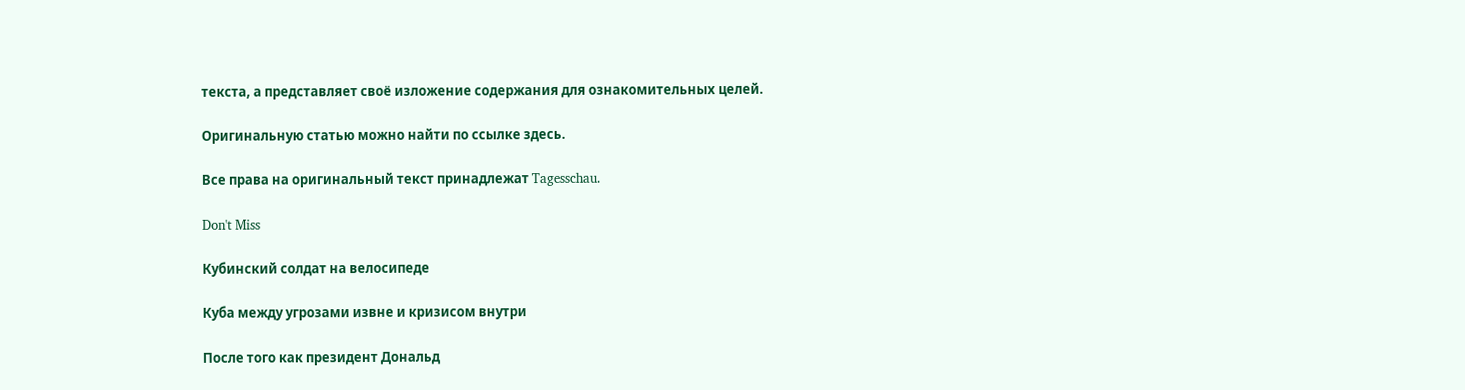текста, а представляет своё изложение содержания для ознакомительных целей.

Оригинальную статью можно найти по ссылке здесь.

Все права на оригинальный текст принадлежат Tagesschau.

Don't Miss

Кубинский солдат на велосипеде

Куба между угрозами извне и кризисом внутри

После того как президент Дональд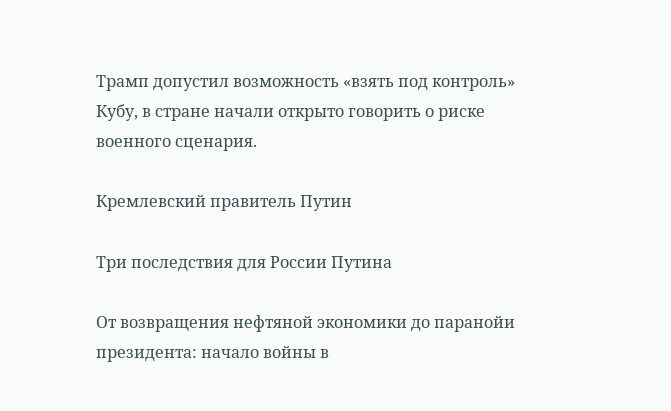Трамп допустил возможность «взять под контроль» Кубу, в стране начали открыто говорить о риске военного сценария.

Кремлевский правитель Путин

Три последствия для России Путина

От возвращения нефтяной экономики до паранойи президента: начало войны в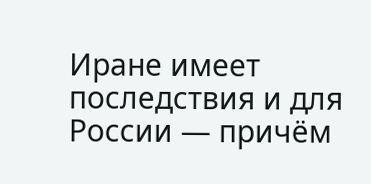Иране имеет последствия и для России — причём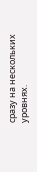сразу на нескольких уровнях.